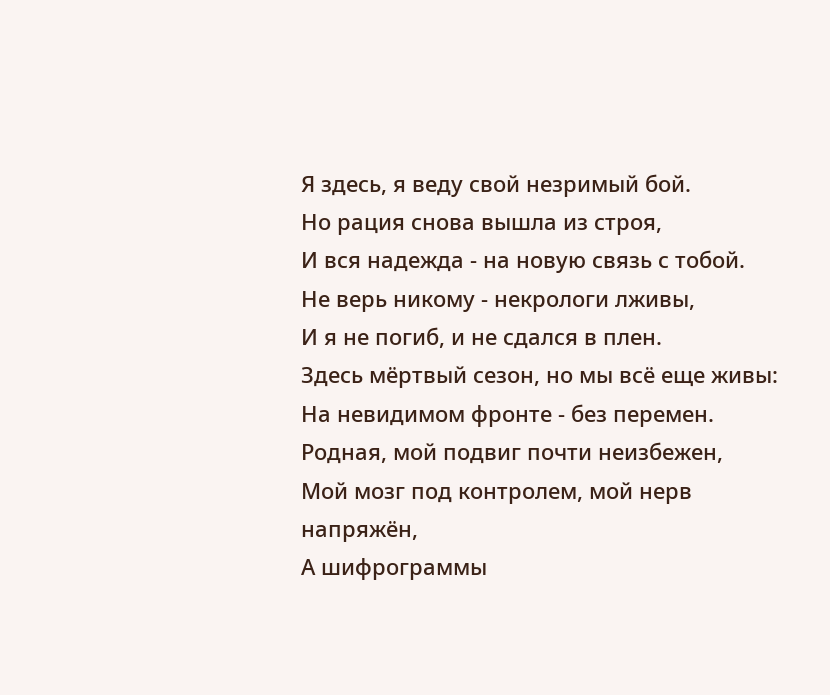Я здесь, я веду свой незримый бой.
Но рация снова вышла из строя,
И вся надежда - на новую связь с тобой.
Не верь никому - некрологи лживы,
И я не погиб, и не сдался в плен.
Здесь мёртвый сезон, но мы всё еще живы:
На невидимом фронте - без перемен.
Родная, мой подвиг почти неизбежен,
Мой мозг под контролем, мой нерв напряжён,
А шифрограммы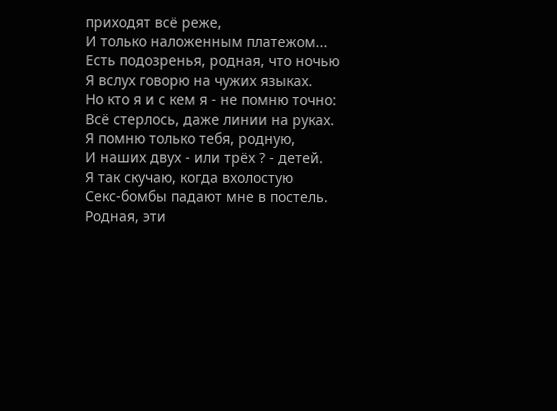приходят всё реже,
И только наложенным платежом...
Есть подозренья, родная, что ночью
Я вслух говорю на чужих языках.
Но кто я и с кем я - не помню точно:
Всё стерлось, даже линии на руках.
Я помню только тебя, родную,
И наших двух - или трёх ? - детей.
Я так скучаю, когда вхолостую
Секс-бомбы падают мне в постель.
Родная, эти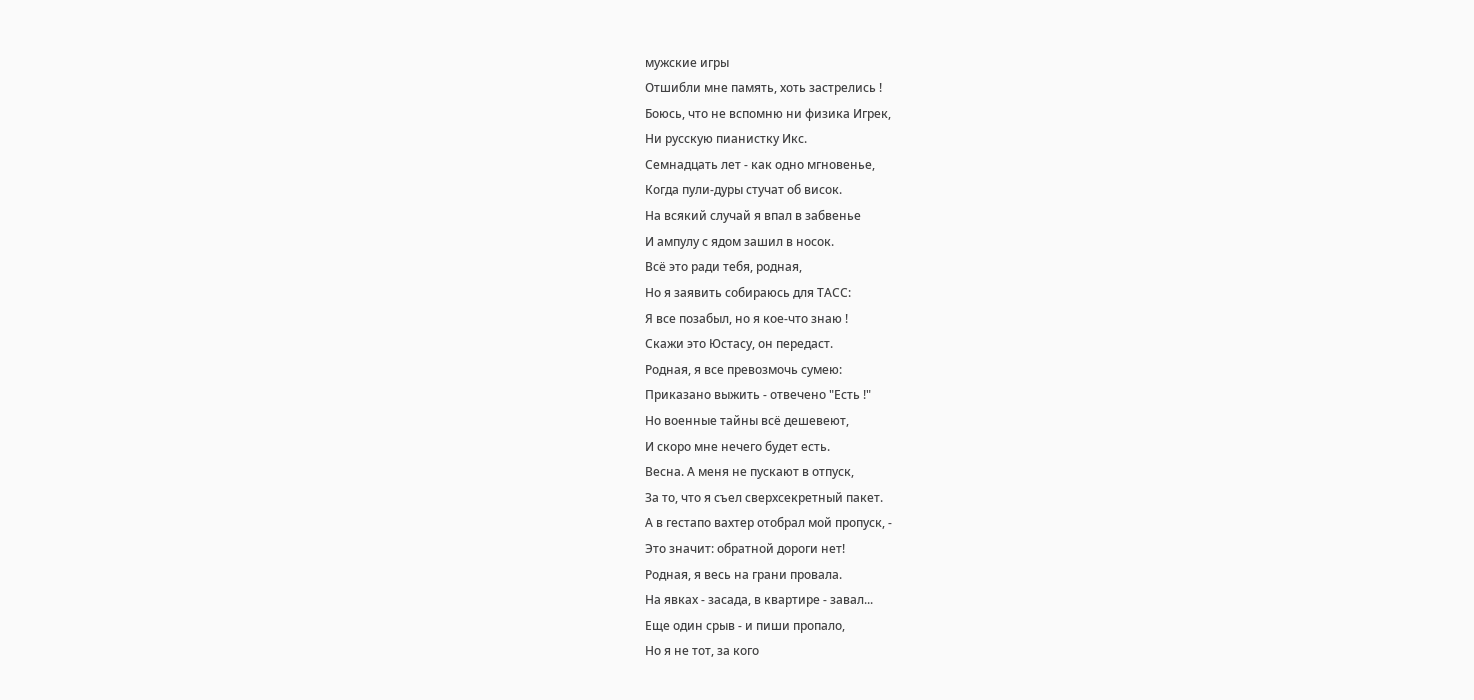мужские игры
Отшибли мне память, хоть застрелись !
Боюсь, что не вспомню ни физика Игрек,
Ни русскую пианистку Икс.
Семнадцать лет - как одно мгновенье,
Когда пули-дуры стучат об висок.
На всякий случай я впал в забвенье
И ампулу с ядом зашил в носок.
Всё это ради тебя, родная,
Но я заявить собираюсь для ТАСС:
Я все позабыл, но я кое-что знаю !
Скажи это Юстасу, он передаст.
Родная, я все превозмочь сумею:
Приказано выжить - отвечено "Есть !"
Но военные тайны всё дешевеют,
И скоро мне нечего будет есть.
Весна. А меня не пускают в отпуск,
За то, что я съел сверхсекретный пакет.
А в гестапо вахтер отобрал мой пропуск, -
Это значит: обратной дороги нет!
Родная, я весь на грани провала.
На явках - засада, в квартире - завал...
Еще один срыв - и пиши пропало,
Но я не тот, за кого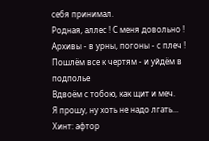себя принимал.
Родная, аллес ! С меня довольно !
Архивы - в урны, погоны - с плеч !
Пошлём все к чертям - и уйдём в подполье
Вдвоём с тобою, как щит и меч.
Я прошу, ну хоть не надо лгать...
Хинт: афтор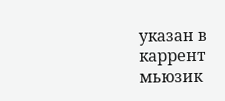указан в каррент мьюзик